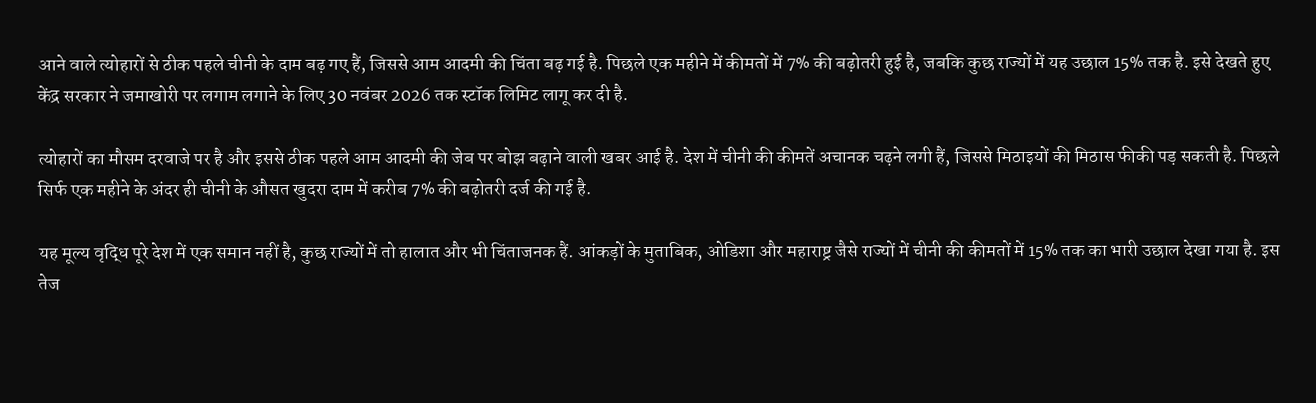आने वाले त्योहारों से ठीक पहले चीनी के दाम बढ़ गए हैं, जिससे आम आदमी की चिंता बढ़ गई है. पिछले एक महीने में कीमतों में 7% की बढ़ोतरी हुई है, जबकि कुछ राज्यों में यह उछाल 15% तक है. इसे देखते हुए केंद्र सरकार ने जमाखोरी पर लगाम लगाने के लिए 30 नवंबर 2026 तक स्टॉक लिमिट लागू कर दी है.

त्योहारों का मौसम दरवाजे पर है और इससे ठीक पहले आम आदमी की जेब पर बोझ बढ़ाने वाली खबर आई है. देश में चीनी की कीमतें अचानक चढ़ने लगी हैं, जिससे मिठाइयों की मिठास फीकी पड़ सकती है. पिछले सिर्फ एक महीने के अंदर ही चीनी के औसत खुदरा दाम में करीब 7% की बढ़ोतरी दर्ज की गई है.

यह मूल्य वृद्धि पूरे देश में एक समान नहीं है, कुछ राज्यों में तो हालात और भी चिंताजनक हैं. आंकड़ों के मुताबिक, ओडिशा और महाराष्ट्र जैसे राज्यों में चीनी की कीमतों में 15% तक का भारी उछाल देखा गया है. इस तेज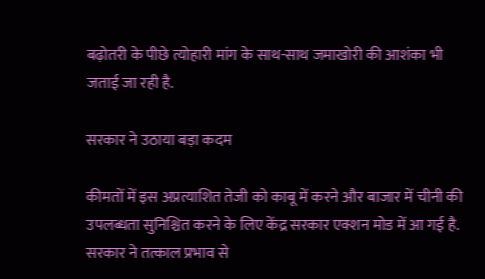बढ़ोतरी के पीछे त्योहारी मांग के साथ-साथ जमाखोरी की आशंका भी जताई जा रही है.

सरकार ने उठाया बड़ा कदम

कीमतों में इस अप्रत्याशित तेजी को काबू में करने और बाजार में चीनी की उपलब्धता सुनिश्चित करने के लिए केंद्र सरकार एक्शन मोड में आ गई है. सरकार ने तत्काल प्रभाव से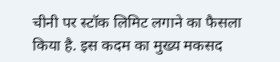चीनी पर स्टॉक लिमिट लगाने का फैसला किया है. इस कदम का मुख्य मकसद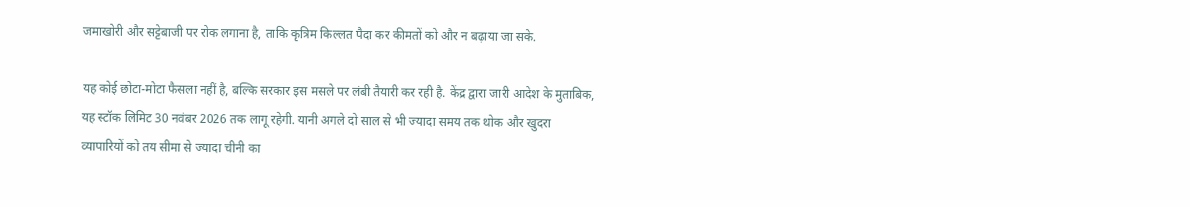जमाखोरी और सट्टेबाजी पर रोक लगाना है, ताकि कृत्रिम किल्लत पैदा कर कीमतों को और न बढ़ाया जा सके.

यह कोई छोटा-मोटा फैसला नहीं है, बल्कि सरकार इस मसले पर लंबी तैयारी कर रही है. केंद्र द्वारा जारी आदेश के मुताबिक, यह स्टॉक लिमिट 30 नवंबर 2026 तक लागू रहेगी. यानी अगले दो साल से भी ज्यादा समय तक थोक और खुदरा व्यापारियों को तय सीमा से ज्यादा चीनी का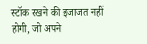स्टॉक रखने की इजाजत नहीं होगी, जो अपने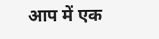आप में एक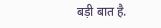बड़ी बात है.